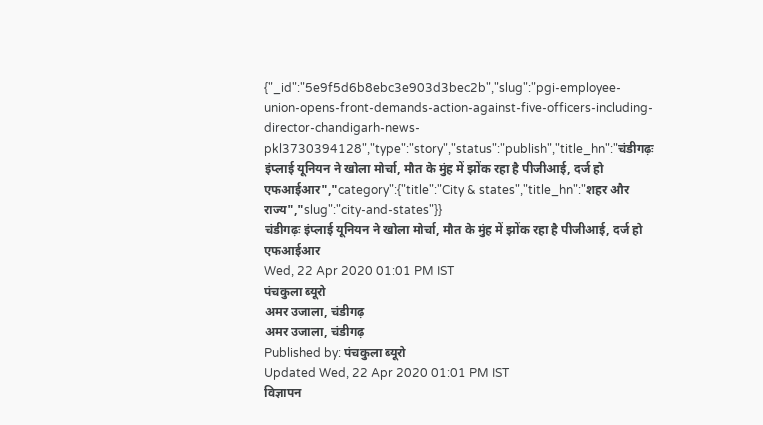{"_id":"5e9f5d6b8ebc3e903d3bec2b","slug":"pgi-employee-union-opens-front-demands-action-against-five-officers-including-director-chandigarh-news-pkl3730394128","type":"story","status":"publish","title_hn":"चंडीगढ़ः इंप्लाई यूनियन ने खोला मोर्चा, मौत के मुंह में झोंक रहा है पीजीआई, दर्ज हो एफआईआर","category":{"title":"City & states","title_hn":"शहर और राज्य","slug":"city-and-states"}}
चंडीगढ़ः इंप्लाई यूनियन ने खोला मोर्चा, मौत के मुंह में झोंक रहा है पीजीआई, दर्ज हो एफआईआर
Wed, 22 Apr 2020 01:01 PM IST
पंचकुला ब्यूरो
अमर उजाला, चंडीगढ़
अमर उजाला, चंडीगढ़
Published by: पंचकुला ब्यूरो
Updated Wed, 22 Apr 2020 01:01 PM IST
विज्ञापन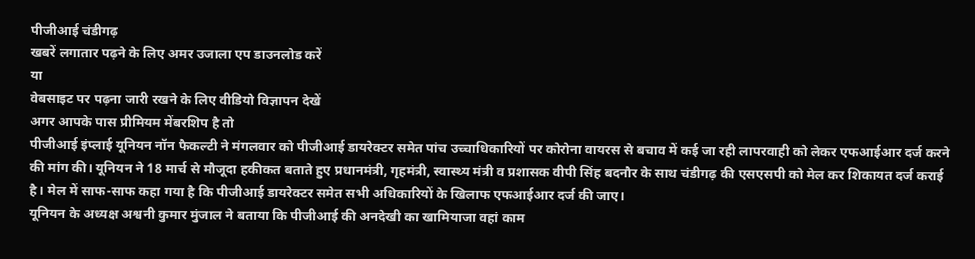पीजीआई चंडीगढ़
खबरें लगातार पढ़ने के लिए अमर उजाला एप डाउनलोड करें
या
वेबसाइट पर पढ़ना जारी रखने के लिए वीडियो विज्ञापन देखें
अगर आपके पास प्रीमियम मेंबरशिप है तो
पीजीआई इंप्लाई यूनियन नॉन फैकल्टी ने मंगलवार को पीजीआई डायरेक्टर समेत पांच उच्चाधिकारियों पर कोरोना वायरस से बचाव में कई जा रही लापरवाही को लेकर एफआईआर दर्ज करने की मांग की। यूनियन ने 18 मार्च से मौजूदा हकीकत बताते हुए प्रधानमंत्री, गृहमंत्री, स्वास्थ्य मंत्री व प्रशासक वीपी सिंह बदनौर के साथ चंडीगढ़ की एसएसपी को मेल कर शिकायत दर्ज कराई है। मेल में साफ-साफ कहा गया है कि पीजीआई डायरेक्टर समेत सभी अधिकारियों के खिलाफ एफआईआर दर्ज की जाए।
यूनियन के अध्यक्ष अश्वनी कुमार मुंजाल ने बताया कि पीजीआई की अनदेखी का खामियाजा वहां काम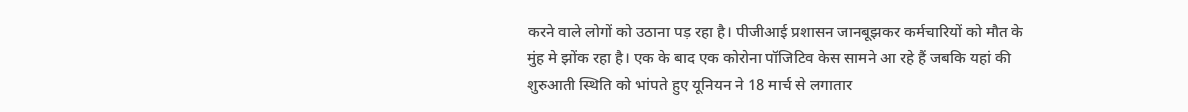करने वाले लोगों को उठाना पड़ रहा है। पीजीआई प्रशासन जानबूझकर कर्मचारियों को मौत के मुंह मे झोंक रहा है। एक के बाद एक कोरोना पॉजिटिव केस सामने आ रहे हैं जबकि यहां की शुरुआती स्थिति को भांपते हुए यूनियन ने 18 मार्च से लगातार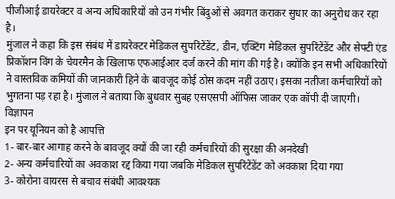पीजीआई डायरेक्टर व अन्य अधिकारियों को उन गंभीर बिंदुओं से अवगत कराकर सुधार का अनुरोध कर रहा है।
मुंजाल ने कहा कि इस संबंध में डायरेक्टर मेडिकल सुपरिंटेंडेंट, डीन, एक्टिंग मेडिकल सुपरिंटेंडेंट और सेफ्टी एंड प्रिकॉशन विंग के चेयरमैन के खिलाफ एफआईआर दर्ज करने की मांग की गई है। क्योंकि इन सभी अधिकारियों ने वास्तविक कमियों की जानकारी हिने के बावजूद कोई ठोस कदम नहीं उठाए। इसका नतीजा कर्मचारियों को भुगतना पड़ रहा है। मुंजाल ने बताया कि बुधवार सुबह एसएसपी ऑफिस जाकर एक कॉपी दी जाएगी।
विज्ञापन
इन पर यूनियन को है आपत्ति
1- बार-बार आगाह करने के बावजूद क्यों की जा रही कर्मचारियों की सुरक्षा की अनदेखी
2- अन्य कर्मचारियों का अवकाश रद्द किया गया जबकि मेडिकल सुपरिंटेंडेंट को अवकाश दिया गया
3- कोरोना वायरस से बचाव संबंधी आवश्यक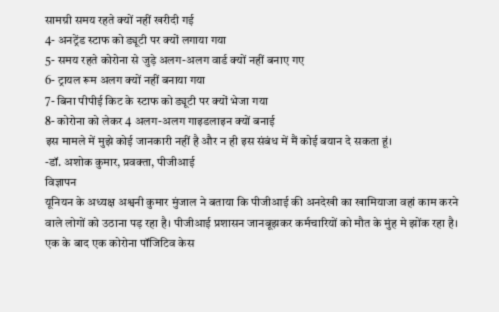सामग्री समय रहते क्यों नहीं खरीदी गई
4- अनट्रेंड स्टाफ को ड्यूटी पर क्यों लगाया गया
5- समय रहते कोरोना से जुड़े अलग-अलग वार्ड क्यों नहीं बनाए गए
6- ट्रायल रूम अलग क्यों नहीं बनाया गया
7- बिना पीपीई किट के स्टाफ को ड्यूटी पर क्यों भेजा गया
8- कोरोना को लेकर 4 अलग-अलग गाइडलाइन क्यों बनाई
इस मामले में मुझे कोई जानकारी नहीं है और न ही इस संबंध में मैं कोई बयान दे सकता हूं।
-डॉ. अशोक कुमार, प्रवक्ता, पीजीआई
विज्ञापन
यूनियन के अध्यक्ष अश्वनी कुमार मुंजाल ने बताया कि पीजीआई की अनदेखी का खामियाजा वहां काम करने वाले लोगों को उठाना पड़ रहा है। पीजीआई प्रशासन जानबूझकर कर्मचारियों को मौत के मुंह मे झोंक रहा है। एक के बाद एक कोरोना पॉजिटिव केस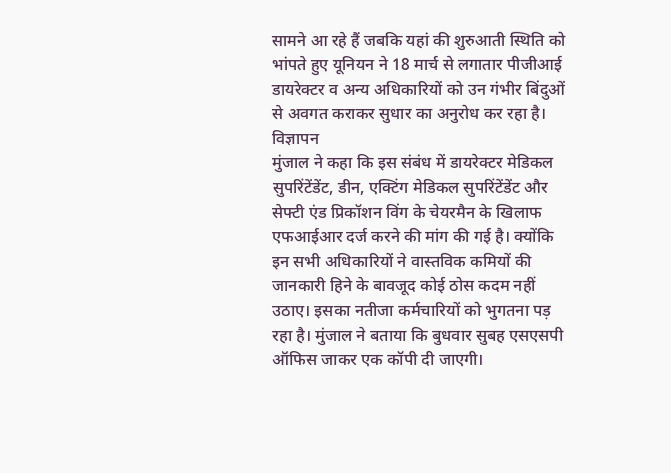सामने आ रहे हैं जबकि यहां की शुरुआती स्थिति को भांपते हुए यूनियन ने 18 मार्च से लगातार पीजीआई डायरेक्टर व अन्य अधिकारियों को उन गंभीर बिंदुओं से अवगत कराकर सुधार का अनुरोध कर रहा है।
विज्ञापन
मुंजाल ने कहा कि इस संबंध में डायरेक्टर मेडिकल सुपरिंटेंडेंट, डीन, एक्टिंग मेडिकल सुपरिंटेंडेंट और सेफ्टी एंड प्रिकॉशन विंग के चेयरमैन के खिलाफ एफआईआर दर्ज करने की मांग की गई है। क्योंकि इन सभी अधिकारियों ने वास्तविक कमियों की जानकारी हिने के बावजूद कोई ठोस कदम नहीं उठाए। इसका नतीजा कर्मचारियों को भुगतना पड़ रहा है। मुंजाल ने बताया कि बुधवार सुबह एसएसपी ऑफिस जाकर एक कॉपी दी जाएगी।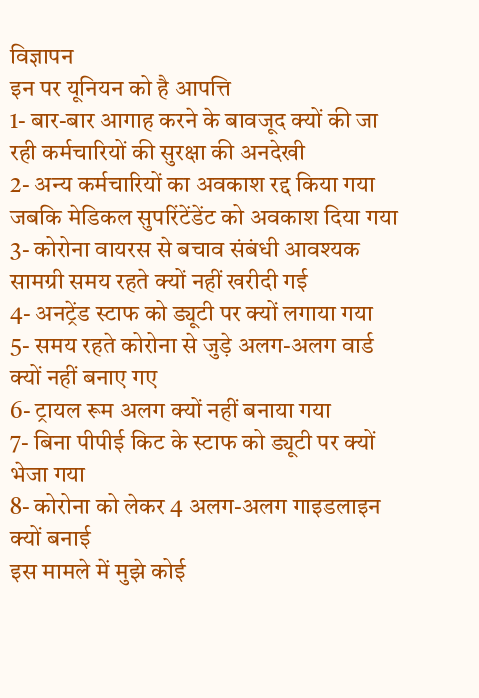विज्ञापन
इन पर यूनियन को है आपत्ति
1- बार-बार आगाह करने के बावजूद क्यों की जा रही कर्मचारियों की सुरक्षा की अनदेखी
2- अन्य कर्मचारियों का अवकाश रद्द किया गया जबकि मेडिकल सुपरिंटेंडेंट को अवकाश दिया गया
3- कोरोना वायरस से बचाव संबंधी आवश्यक सामग्री समय रहते क्यों नहीं खरीदी गई
4- अनट्रेंड स्टाफ को ड्यूटी पर क्यों लगाया गया
5- समय रहते कोरोना से जुड़े अलग-अलग वार्ड क्यों नहीं बनाए गए
6- ट्रायल रूम अलग क्यों नहीं बनाया गया
7- बिना पीपीई किट के स्टाफ को ड्यूटी पर क्यों भेजा गया
8- कोरोना को लेकर 4 अलग-अलग गाइडलाइन क्यों बनाई
इस मामले में मुझे कोई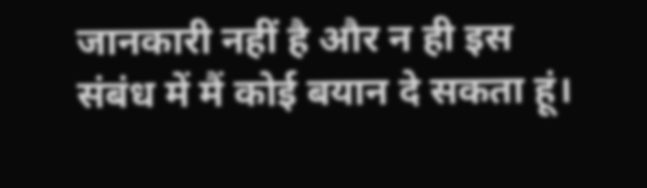जानकारी नहीं है और न ही इस संबंध में मैं कोई बयान दे सकता हूं।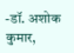-डॉ. अशोक कुमार,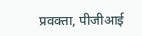प्रवक्ता, पीजीआई